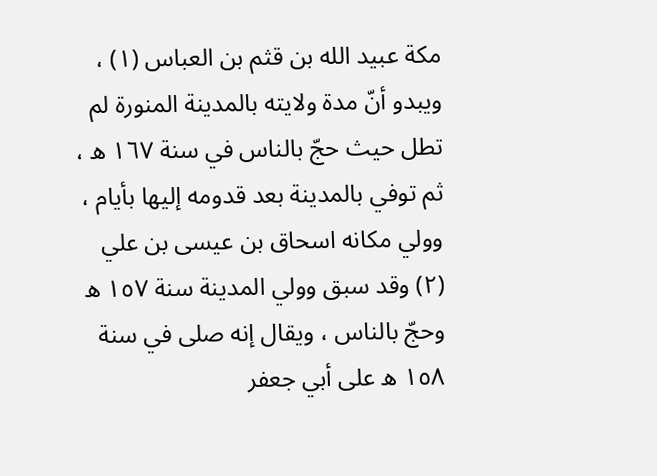مكة عبيد الله بن قثم بن العباس (١) ، ويبدو أنّ مدة ولايته بالمدينة المنورة لم تطل حيث حجّ بالناس في سنة ١٦٧ ه ، ثم توفي بالمدينة بعد قدومه إليها بأيام ، وولي مكانه اسحاق بن عيسى بن علي (٢) وقد سبق وولي المدينة سنة ١٥٧ ه وحجّ بالناس ، ويقال إنه صلى في سنة ١٥٨ ه على أبي جعفر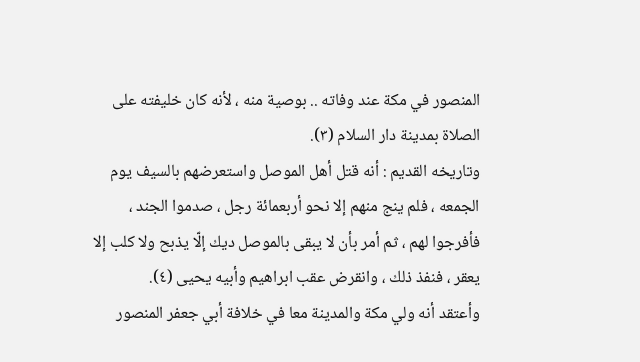المنصور في مكة عند وفاته .. بوصية منه ، لأنه كان خليفته على الصلاة بمدينة دار السلام (٣).
وتاريخه القديم : أنه قتل أهل الموصل واستعرضهم بالسيف يوم الجمعه ، فلم ينج منهم إلا نحو أربعمائة رجل ، صدموا الجند ، فأفرجوا لهم ، ثم أمر بأن لا يبقى بالموصل ديك إلّا يذبح ولا كلب إلا يعقر ، فنفذ ذلك ، وانقرض عقب ابراهيم وأبيه يحيى (٤).
وأعتقد أنه ولي مكة والمدينة معا في خلافة أبي جعفر المنصور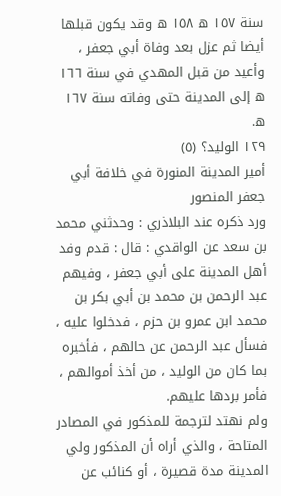سنة ١٥٧ ه ١٥٨ ه وقد يكون قبلها أيضا ثم عزل بعد وفاة أبي جعفر ، وأعيد من قبل المهدي في سنة ١٦٦ ه إلى المدينة حتى وفاته سنة ١٦٧ ه.
١٢٩ الوليد؟ (٥)
أمير المدينة المنورة في خلافة أبي جعفر المنصور
ورد ذكره عند البلاذري : وحدثني محمد بن سعد عن الواقدي : قال : قدم وفد أهل المدينة على أبي جعفر ، وفيهم عبد الرحمن بن محمد بن أبي بكر بن محمد ابن عمرو بن حزم ، فدخلوا عليه ، فسأل عبد الرحمن عن حالهم ، فأخبره بما كان من الوليد ، من أخذ أموالهم ، فأمر بردها عليهم.
ولم نهتد لترجمة للمذكور في المصادر المتاحة ، والذي أراه أن المذكور ولي المدينة مدة قصيرة ، أو كنائب عن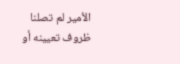الأمير لم تصلنا ظروف تعيينه أو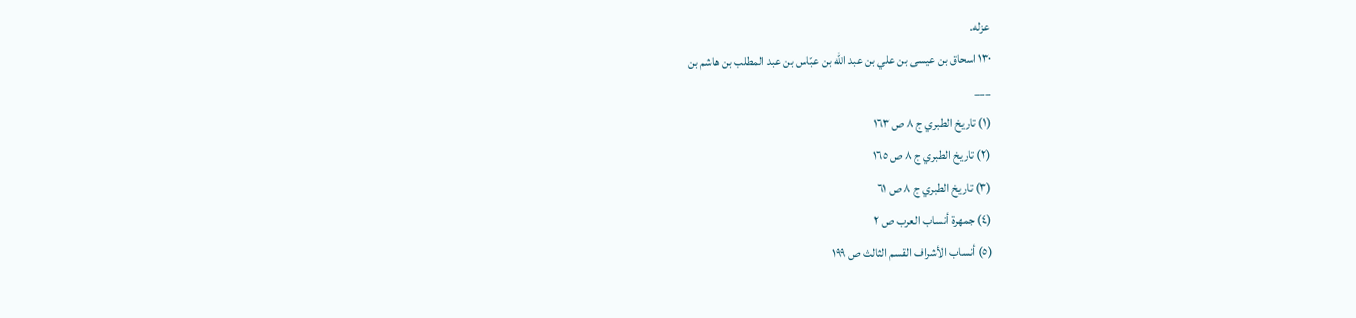عزله.
١٣٠ اسحاق بن عيسى بن علي بن عبد الله بن عبّاس بن عبد المطلب بن هاشم بن
___
(١) تاريخ الطبري ج ٨ ص ١٦٣
(٢) تاريخ الطبري ج ٨ ص ١٦٥
(٣) تاريخ الطبري ج ٨ ص ٦١
(٤) جمهرة أنساب العرب ص ٢
(٥) أنساب الأشراف القسم الثالث ص ١٩٩